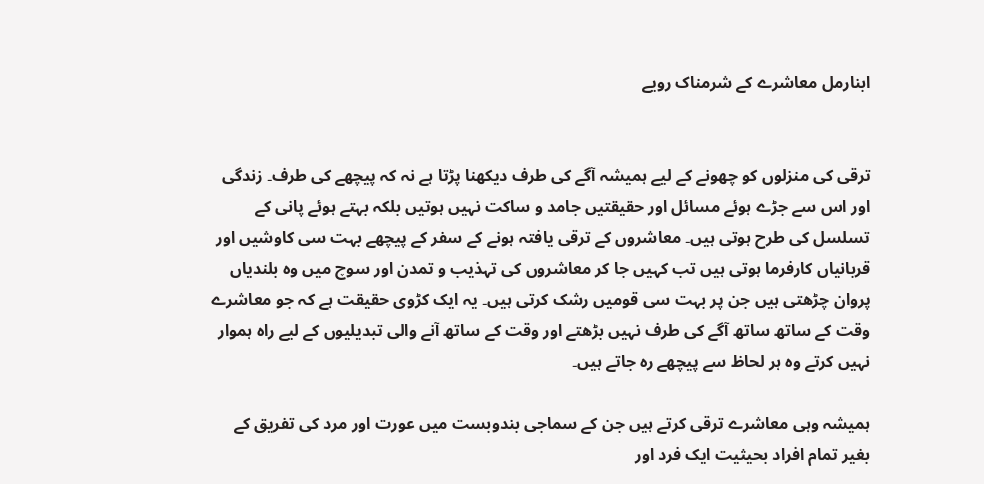ابنارمل معاشرے کے شرمناک رویے


ترقی کی منزلوں کو چھونے کے لیے ہمیشہ آگے کی طرف دیکھنا پڑتا ہے نہ کہ پیچھے کی طرف۔ زندگی اور اس سے جڑے ہوئے مسائل اور حقیقتیں جامد و ساکت نہیں ہوتیں بلکہ بہتے ہوئے پانی کے تسلسل کی طرح ہوتی ہیں۔ معاشروں کے ترقی یافتہ ہونے کے سفر کے پیچھے بہت سی کاوشیں اور قربانیاں کارفرما ہوتی ہیں تب کہیں جا کر معاشروں کی تہذیب و تمدن اور سوچ میں وہ بلندیاں پروان چڑھتی ہیں جن پر بہت سی قومیں رشک کرتی ہیں۔ یہ ایک کڑوی حقیقت ہے کہ جو معاشرے وقت کے ساتھ ساتھ آگے کی طرف نہیں بڑھتے اور وقت کے ساتھ آنے والی تبدیلیوں کے لیے راہ ہموار نہیں کرتے وہ ہر لحاظ سے پیچھے رہ جاتے ہیں۔

ہمیشہ وہی معاشرے ترقی کرتے ہیں جن کے سماجی بندوبست میں عورت اور مرد کی تفریق کے بغیر تمام افراد بحیثیت ایک فرد اور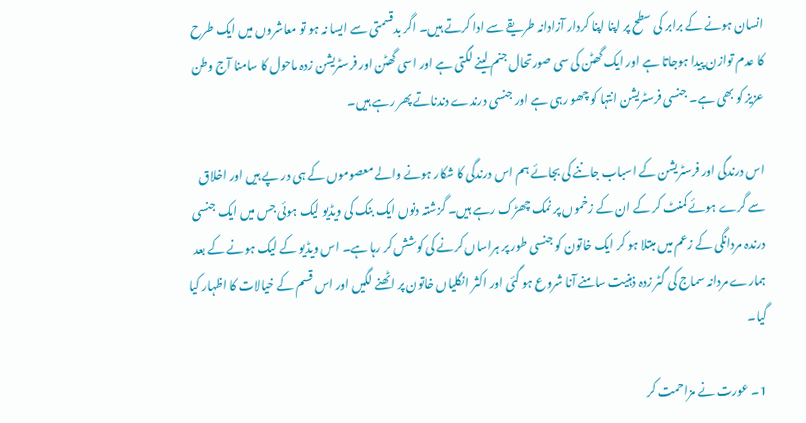انسان ہونے کے برابر کی سطح پر اپنا اپنا کردار آزادانہ طریقے سے ادا کرتے ہیں۔ اگر بدقسمتی سے ایسا نہ ہو تو معاشروں میں ایک طرح کا عدم توازن پیدا ہوجاتا ہے اور ایک گھٹن کی سی صورتحال جنم لینے لگتی ہے اور اسی گھٹن اور فرسٹریشن زدہ ماحول کا سامنا آج وطن عزیز کو بھی ہے۔ جنسی فرسٹریشن انتہا کو چھو رہی ہے اور جنسی درندے دندناتے پھر رہے ہیں۔

اس درندگی اور فرسٹریشن کے اسباب جاننے کی بجائے ہم اس درندگی کا شکار ہونے والے معصوموں کے ہی در پے ہیں اور اخلاق سے گرے ہوئے کمنٹ کر کے ان کے زخموں پر نمک چھڑک رہے ہیں۔ گزشتہ دنوں ایک بنک کی ویڈیو لیک ہوئی جس میں ایک جنسی درندہ مردانگی کے زعم میں مبتلا ہو کر ایک خاتون کو جنسی طور پر ہراساں کرنے کی کوشش کر رہا ہے۔ اس ویڈیو کے لیک ہونے کے بعد ہمارے مردانہ سماج کی گٹر زدہ ذہنیت سامنے آنا شروع ہو گئی اور اکثر انگلیاں خاتون پر اٹھنے لگیں اور اس قسم کے خیالات کا اظہار کیا گیا۔

1۔ عورت نے مزاحمت کر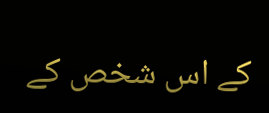کے اس شخص کے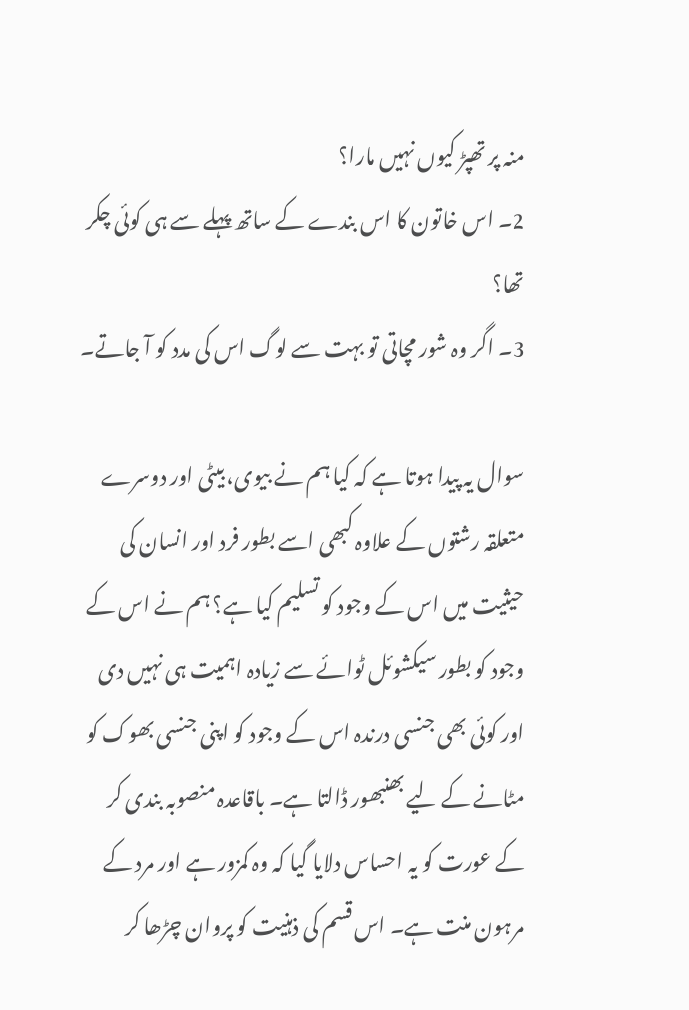منہ پر تھپڑ کیوں نہیں مارا؟
2۔ اس خاتون کا اس بندے کے ساتھ پہلے سے ہی کوئی چکر تھا؟
3۔ اگر وہ شور مچاتی تو بہت سے لوگ اس کی مدد کو آ جاتے۔

سوال یہ پیدا ہوتا ہے کہ کیا ہم نے بیوی، بیٹی اور دوسرے متعلقہ رشتوں کے علاوہ کبھی اسے بطور فرد اور انسان کی حیثیت میں اس کے وجود کو تسلیم کیا ہے؟ ہم نے اس کے وجود کو بطور سیکشوئل ٹوائے سے زیادہ اہمیت ہی نہیں دی اور کوئی بھی جنسی درندہ اس کے وجود کو اپنی جنسی بھوک کو مٹانے کے لیے بھنبھور ڈالتا ہے۔ باقاعدہ منصوبہ بندی کر کے عورت کو یہ احساس دلایا گیا کہ وہ کمزور ہے اور مرد کے مرہون منت ہے۔ اس قسم کی ذہنیت کو پروان چڑھا کر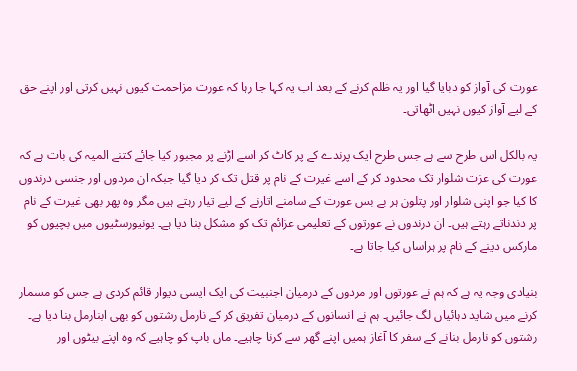عورت کی آواز کو دبایا گیا اور یہ ظلم کرنے کے بعد اب یہ کہا جا رہا کہ عورت مزاحمت کیوں نہیں کرتی اور اپنے حق کے لیے آواز کیوں نہیں اٹھاتی۔

یہ بالکل اس طرح سے ہے جس طرح ایک پرندے کے پر کاٹ کر اسے اڑنے پر مجبور کیا جائے کتنے المیہ کی بات ہے کہ عورت کی عزت شلوار تک محدود کر کے اسے غیرت کے نام پر قتل تک کر دیا گیا جبکہ ان مردوں اور جنسی درندوں کا کیا جو اپنی شلوار اور پتلون ہر بے بس عورت کے سامنے اتارنے کے لیے تیار رہتے ہیں مگر وہ پھر بھی غیرت کے نام پر دندناتے رہتے ہیں۔ ان درندوں نے عورتوں کے تعلیمی عزائم تک کو مشکل بنا دیا ہے۔ یونیورسٹیوں میں بچیوں کو مارکس دینے کے نام پر ہراساں کیا جاتا ہے۔

بنیادی وجہ یہ ہے کہ ہم نے عورتوں اور مردوں کے درمیان اجنبیت کی ایک ایسی دیوار قائم کردی ہے جس کو مسمار کرنے میں شاید دہائیاں لگ جائیں۔ ہم نے انسانوں کے درمیان تفریق کر کے نارمل رشتوں کو بھی ابنارمل بنا دیا ہے۔ رشتوں کو نارمل بنانے کے سفر کا آغاز ہمیں اپنے گھر سے کرنا چاہیے۔ ماں باپ کو چاہیے کہ وہ اپنے بیٹوں اور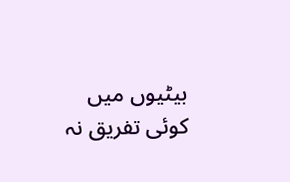بیٹیوں میں کوئی تفریق نہ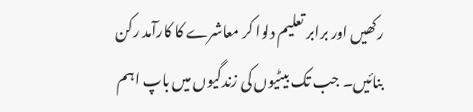رکھیں اور برابر تعلیم دلوا کر معاشرے کا کارآمد رکن بنائیں۔ جب تک بیٹیوں کی زندگیوں میں باپ اہم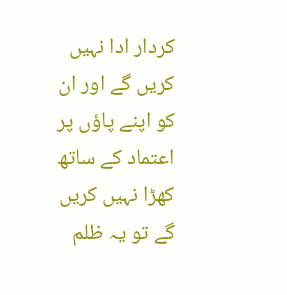کردار ادا نہیں کریں گے اور ان کو اپنے پاؤں پر اعتماد کے ساتھ کھڑا نہیں کریں گے تو یہ ظلم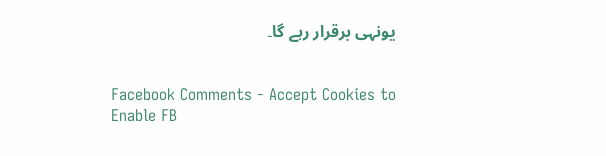یونہی برقرار رہے گا۔


Facebook Comments - Accept Cookies to Enable FB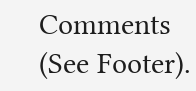Comments (See Footer).